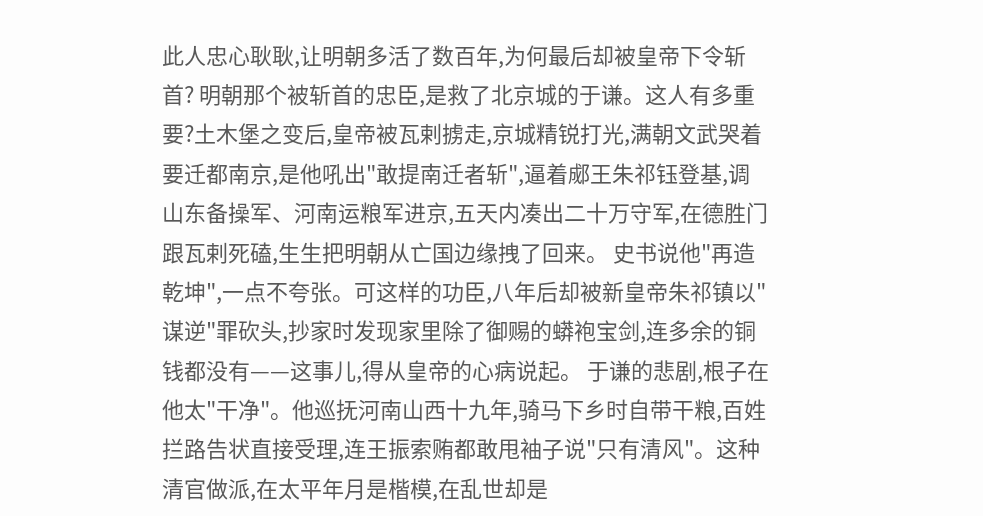此人忠心耿耿,让明朝多活了数百年,为何最后却被皇帝下令斩首? 明朝那个被斩首的忠臣,是救了北京城的于谦。这人有多重要?土木堡之变后,皇帝被瓦剌掳走,京城精锐打光,满朝文武哭着要迁都南京,是他吼出"敢提南迁者斩",逼着郕王朱祁钰登基,调山东备操军、河南运粮军进京,五天内凑出二十万守军,在德胜门跟瓦剌死磕,生生把明朝从亡国边缘拽了回来。 史书说他"再造乾坤",一点不夸张。可这样的功臣,八年后却被新皇帝朱祁镇以"谋逆"罪砍头,抄家时发现家里除了御赐的蟒袍宝剑,连多余的铜钱都没有——这事儿,得从皇帝的心病说起。 于谦的悲剧,根子在他太"干净"。他巡抚河南山西十九年,骑马下乡时自带干粮,百姓拦路告状直接受理,连王振索贿都敢甩袖子说"只有清风"。这种清官做派,在太平年月是楷模,在乱世却是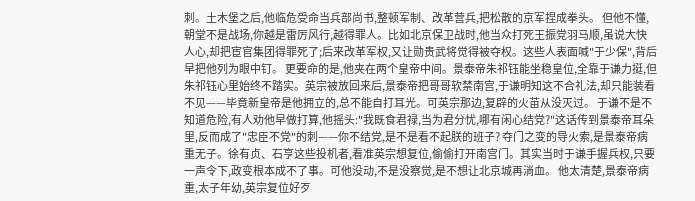刺。土木堡之后,他临危受命当兵部尚书,整顿军制、改革营兵,把松散的京军捏成拳头。 但他不懂,朝堂不是战场,你越是雷厉风行,越得罪人。比如北京保卫战时,他当众打死王振党羽马顺,虽说大快人心,却把宦官集团得罪死了;后来改革军权,又让勋贵武将觉得被夺权。这些人表面喊"于少保",背后早把他列为眼中钉。 更要命的是,他夹在两个皇帝中间。景泰帝朱祁钰能坐稳皇位,全靠于谦力挺,但朱祁钰心里始终不踏实。英宗被放回来后,景泰帝把哥哥软禁南宫,于谦明知这不合礼法,却只能装看不见——毕竟新皇帝是他拥立的,总不能自打耳光。可英宗那边,复辟的火苗从没灭过。 于谦不是不知道危险,有人劝他早做打算,他摇头:"我既食君禄,当为君分忧,哪有闲心结党?"这话传到景泰帝耳朵里,反而成了"忠臣不党"的刺——你不结党,是不是看不起朕的班子? 夺门之变的导火索,是景泰帝病重无子。徐有贞、石亨这些投机者,看准英宗想复位,偷偷打开南宫门。其实当时于谦手握兵权,只要一声令下,政变根本成不了事。可他没动,不是没察觉,是不想让北京城再淌血。 他太清楚,景泰帝病重,太子年幼,英宗复位好歹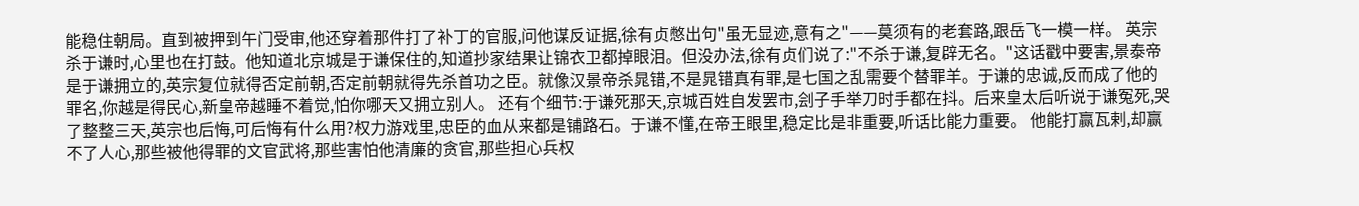能稳住朝局。直到被押到午门受审,他还穿着那件打了补丁的官服,问他谋反证据,徐有贞憋出句"虽无显迹,意有之"——莫须有的老套路,跟岳飞一模一样。 英宗杀于谦时,心里也在打鼓。他知道北京城是于谦保住的,知道抄家结果让锦衣卫都掉眼泪。但没办法,徐有贞们说了:"不杀于谦,复辟无名。"这话戳中要害,景泰帝是于谦拥立的,英宗复位就得否定前朝,否定前朝就得先杀首功之臣。就像汉景帝杀晁错,不是晁错真有罪,是七国之乱需要个替罪羊。于谦的忠诚,反而成了他的罪名,你越是得民心,新皇帝越睡不着觉,怕你哪天又拥立别人。 还有个细节:于谦死那天,京城百姓自发罢市,刽子手举刀时手都在抖。后来皇太后听说于谦冤死,哭了整整三天,英宗也后悔,可后悔有什么用?权力游戏里,忠臣的血从来都是铺路石。于谦不懂,在帝王眼里,稳定比是非重要,听话比能力重要。 他能打赢瓦剌,却赢不了人心,那些被他得罪的文官武将,那些害怕他清廉的贪官,那些担心兵权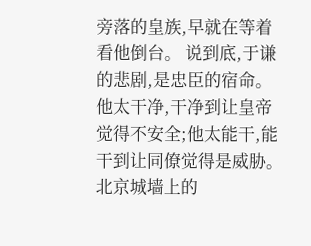旁落的皇族,早就在等着看他倒台。 说到底,于谦的悲剧,是忠臣的宿命。他太干净,干净到让皇帝觉得不安全;他太能干,能干到让同僚觉得是威胁。北京城墙上的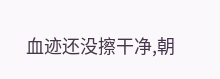血迹还没擦干净,朝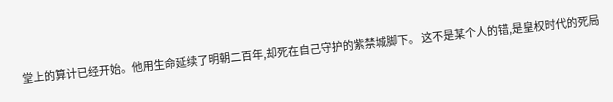堂上的算计已经开始。他用生命延续了明朝二百年,却死在自己守护的紫禁城脚下。 这不是某个人的错,是皇权时代的死局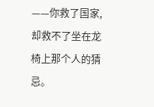——你救了国家,却救不了坐在龙椅上那个人的猜忌。